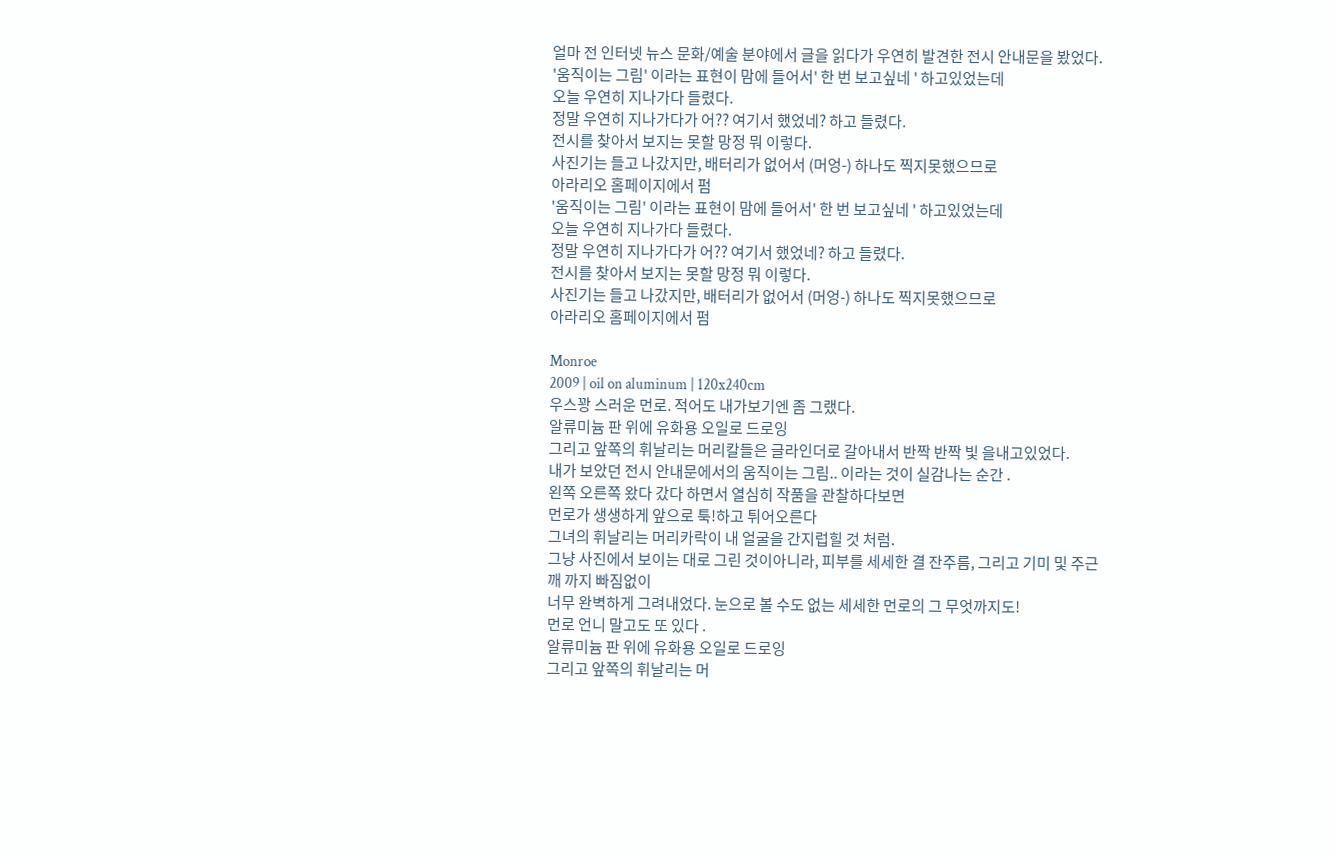얼마 전 인터넷 뉴스 문화/예술 분야에서 글을 읽다가 우연히 발견한 전시 안내문을 봤었다.
'움직이는 그림' 이라는 표현이 맘에 들어서' 한 번 보고싶네 ' 하고있었는데
오늘 우연히 지나가다 들렸다.
정말 우연히 지나가다가 어?? 여기서 했었네? 하고 들렸다.
전시를 찾아서 보지는 못할 망정 뭐 이렇다.
사진기는 들고 나갔지만, 배터리가 없어서 (머엉-) 하나도 찍지못했으므로
아라리오 홈페이지에서 펌
'움직이는 그림' 이라는 표현이 맘에 들어서' 한 번 보고싶네 ' 하고있었는데
오늘 우연히 지나가다 들렸다.
정말 우연히 지나가다가 어?? 여기서 했었네? 하고 들렸다.
전시를 찾아서 보지는 못할 망정 뭐 이렇다.
사진기는 들고 나갔지만, 배터리가 없어서 (머엉-) 하나도 찍지못했으므로
아라리오 홈페이지에서 펌

Monroe
2009 | oil on aluminum | 120x240cm
우스꽝 스러운 먼로. 적어도 내가보기엔 좀 그랬다.
알류미늄 판 위에 유화용 오일로 드로잉
그리고 앞쪽의 휘날리는 머리칼들은 글라인더로 갈아내서 반짝 반짝 빛 을내고있었다.
내가 보았던 전시 안내문에서의 움직이는 그림.. 이라는 것이 실감나는 순간 .
왼쪽 오른쪽 왔다 갔다 하면서 열심히 작품을 관찰하다보면
먼로가 생생하게 앞으로 툭!하고 튀어오른다
그녀의 휘날리는 머리카락이 내 얼굴을 간지럽힐 것 처럼.
그냥 사진에서 보이는 대로 그린 것이아니라, 피부를 세세한 결 잔주름, 그리고 기미 및 주근깨 까지 빠짐없이
너무 완벽하게 그려내었다. 눈으로 볼 수도 없는 세세한 먼로의 그 무엇까지도!
먼로 언니 말고도 또 있다 .
알류미늄 판 위에 유화용 오일로 드로잉
그리고 앞쪽의 휘날리는 머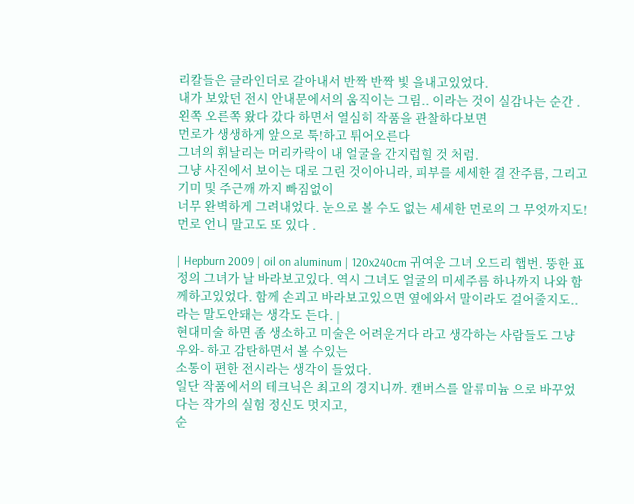리칼들은 글라인더로 갈아내서 반짝 반짝 빛 을내고있었다.
내가 보았던 전시 안내문에서의 움직이는 그림.. 이라는 것이 실감나는 순간 .
왼쪽 오른쪽 왔다 갔다 하면서 열심히 작품을 관찰하다보면
먼로가 생생하게 앞으로 툭!하고 튀어오른다
그녀의 휘날리는 머리카락이 내 얼굴을 간지럽힐 것 처럼.
그냥 사진에서 보이는 대로 그린 것이아니라, 피부를 세세한 결 잔주름, 그리고 기미 및 주근깨 까지 빠짐없이
너무 완벽하게 그려내었다. 눈으로 볼 수도 없는 세세한 먼로의 그 무엇까지도!
먼로 언니 말고도 또 있다 .

| Hepburn 2009 | oil on aluminum | 120x240cm 귀여운 그녀 오드리 햅번. 뚱한 표정의 그녀가 날 바라보고있다. 역시 그녀도 얼굴의 미세주름 하나까지 나와 함께하고있었다. 함께 손괴고 바라보고있으면 옆에와서 말이라도 걸어줄지도.. 라는 말도안돼는 생각도 든다. |
현대미술 하면 좀 생소하고 미술은 어려운거다 라고 생각하는 사람들도 그냥 우와- 하고 감탄하면서 볼 수있는
소통이 편한 전시라는 생각이 들었다.
일단 작품에서의 테크닉은 최고의 경지니까. 캔버스를 알류미늄 으로 바꾸었다는 작가의 실험 정신도 멋지고,
순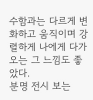수함과는 다르게 변화하고 움직이며 강렬하게 나에게 다가오는 그 느낌도 좋았다.
분명 전시 보는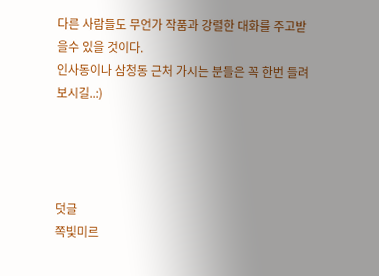다른 사람들도 무언가 작품과 강렬한 대화를 주고받을수 있을 것이다.
인사동이나 삼청동 근처 가시는 분들은 꼭 한번 들려보시길..:)




덧글
쪽빛미르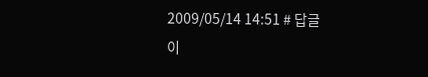2009/05/14 14:51 # 답글
이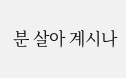분 살아 계시나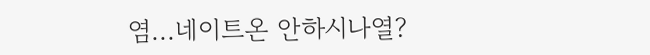염...네이트온 안하시나열?